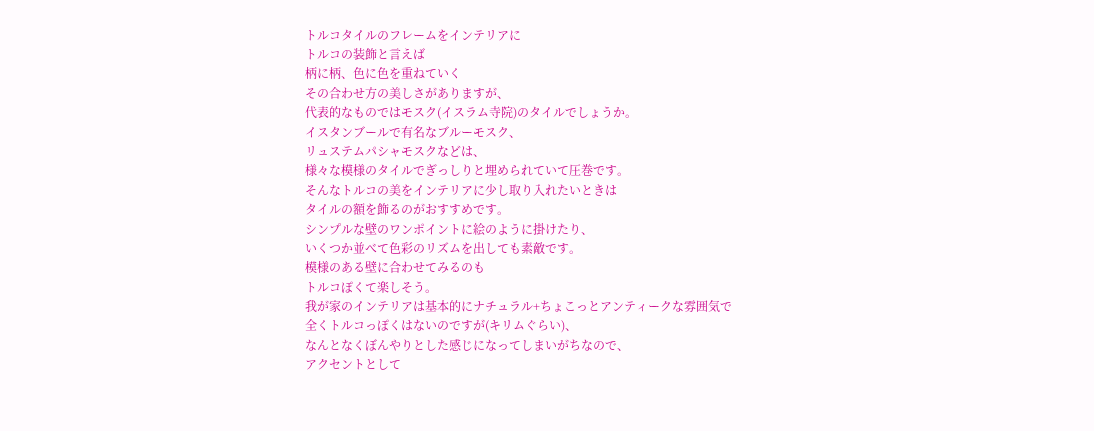トルコタイルのフレームをインテリアに
トルコの装飾と言えば
柄に柄、色に色を重ねていく
その合わせ方の美しさがありますが、
代表的なものではモスク(イスラム寺院)のタイルでしょうか。
イスタンブールで有名なブルーモスク、
リュステムパシャモスクなどは、
様々な模様のタイルでぎっしりと埋められていて圧巻です。
そんなトルコの美をインテリアに少し取り入れたいときは
タイルの額を飾るのがおすすめです。
シンプルな壁のワンポイントに絵のように掛けたり、
いくつか並べて色彩のリズムを出しても素敵です。
模様のある壁に合わせてみるのも
トルコぽくて楽しそう。
我が家のインテリアは基本的にナチュラル+ちょこっとアンティークな雰囲気で
全くトルコっぽくはないのですが(キリムぐらい)、
なんとなくぼんやりとした感じになってしまいがちなので、
アクセントとして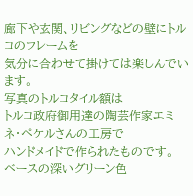廊下や玄関、リビングなどの壁にトルコのフレームを
気分に合わせて掛けては楽しんでいます。
写真のトルコタイル額は
トルコ政府御用達の陶芸作家エミネ・ペケルさんの工房で
ハンドメイドで作られたものです。
ベースの深いグリーン色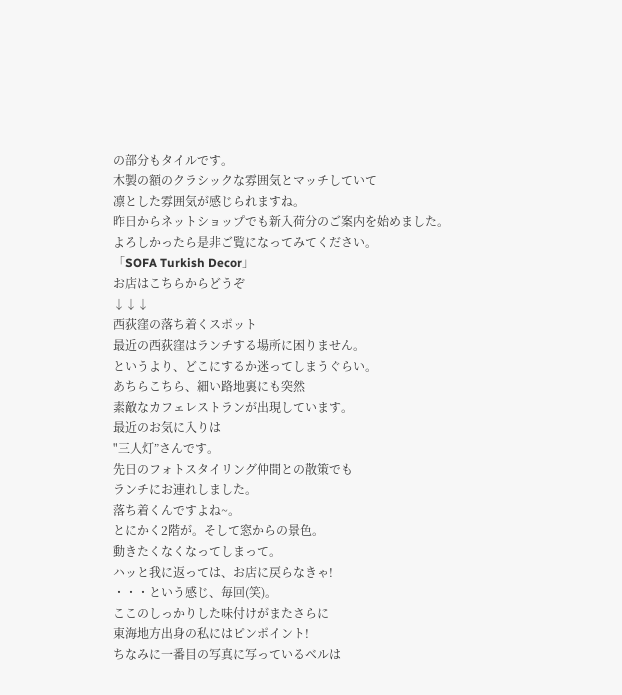の部分もタイルです。
木製の額のクラシックな雰囲気とマッチしていて
凛とした雰囲気が感じられますね。
昨日からネットショップでも新入荷分のご案内を始めました。
よろしかったら是非ご覧になってみてください。
「SOFA Turkish Decor」
お店はこちらからどうぞ
↓↓↓
西荻窪の落ち着くスポット
最近の西荻窪はランチする場所に困りません。
というより、どこにするか迷ってしまうぐらい。
あちらこちら、細い路地裏にも突然
素敵なカフェレストランが出現しています。
最近のお気に入りは
"三人灯”さんです。
先日のフォトスタイリング仲間との散策でも
ランチにお連れしました。
落ち着くんですよね~。
とにかく2階が。そして窓からの景色。
動きたくなくなってしまって。
ハッと我に返っては、お店に戻らなきゃ!
・・・という感じ、毎回(笑)。
ここのしっかりした味付けがまたさらに
東海地方出身の私にはピンポイント!
ちなみに一番目の写真に写っているベルは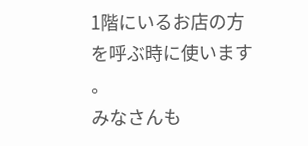1階にいるお店の方を呼ぶ時に使います
。
みなさんも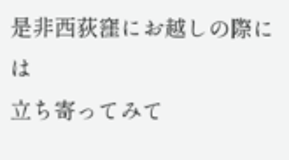是非西荻窪にお越しの際には
立ち寄ってみて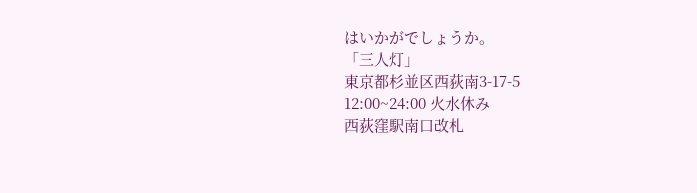はいかがでしょうか。
「三人灯」
東京都杉並区西荻南3-17-5
12:00~24:00 火水休み
西荻窪駅南口改札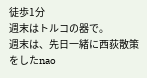徒歩1分
週末はトルコの器で。
週末は、先日一緒に西荻散策をしたnao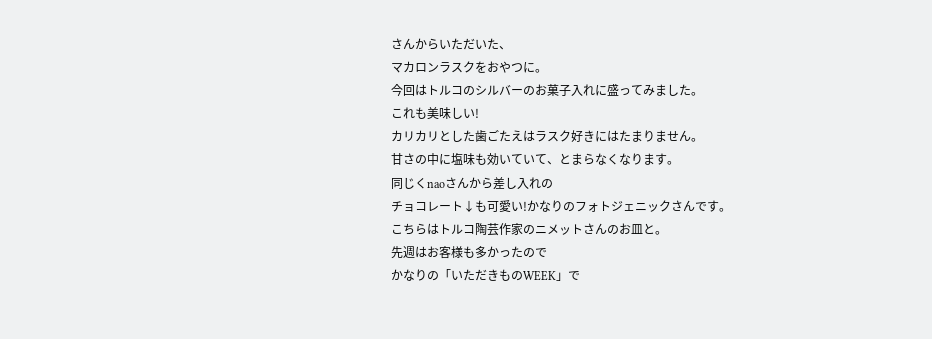さんからいただいた、
マカロンラスクをおやつに。
今回はトルコのシルバーのお菓子入れに盛ってみました。
これも美味しい!
カリカリとした歯ごたえはラスク好きにはたまりません。
甘さの中に塩味も効いていて、とまらなくなります。
同じくnaoさんから差し入れの
チョコレート↓も可愛い!かなりのフォトジェニックさんです。
こちらはトルコ陶芸作家のニメットさんのお皿と。
先週はお客様も多かったので
かなりの「いただきものWEEK」で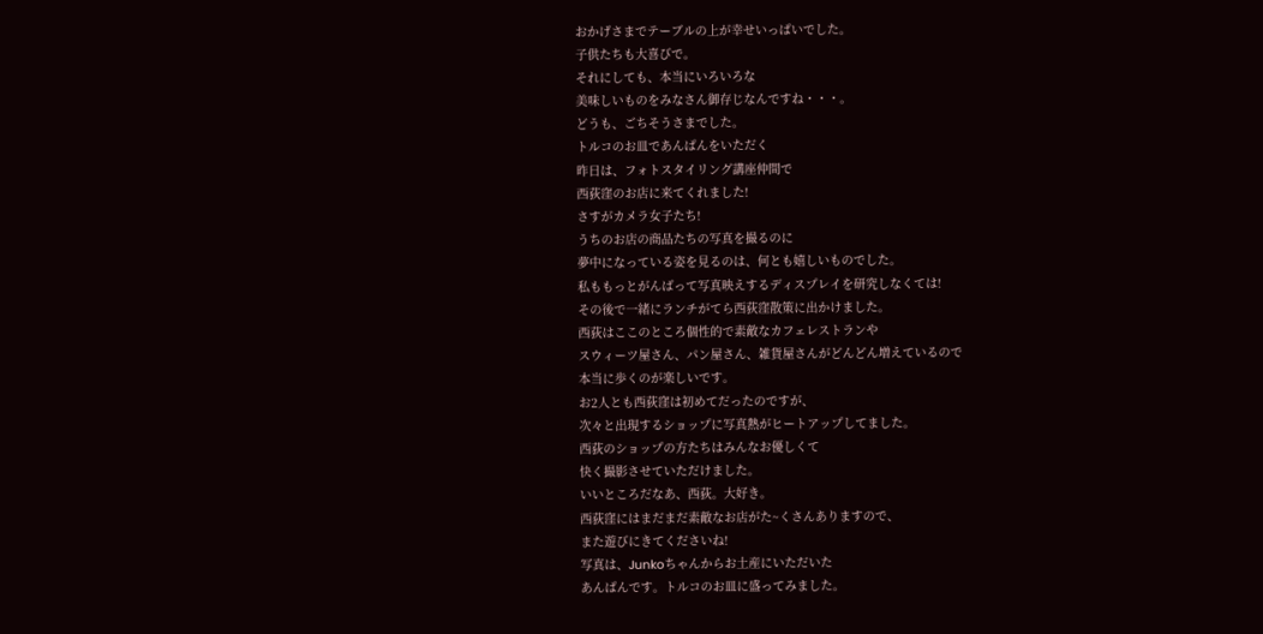おかげさまでテーブルの上が幸せいっぱいでした。
子供たちも大喜びで。
それにしても、本当にいろいろな
美味しいものをみなさん御存じなんですね・・・。
どうも、ごちそうさまでした。
トルコのお皿であんぱんをいただく
昨日は、フォトスタイリング講座仲間で
西荻窪のお店に来てくれました!
さすがカメラ女子たち!
うちのお店の商品たちの写真を撮るのに
夢中になっている姿を見るのは、何とも嬉しいものでした。
私ももっとがんばって写真映えするディスプレイを研究しなくては!
その後で一緒にランチがてら西荻窪散策に出かけました。
西荻はここのところ個性的で素敵なカフェレストランや
スウィーツ屋さん、パン屋さん、雑貨屋さんがどんどん増えているので
本当に歩くのが楽しいです。
お2人とも西荻窪は初めてだったのですが、
次々と出現するショップに写真熱がヒートアップしてました。
西荻のショップの方たちはみんなお優しくて
快く撮影させていただけました。
いいところだなあ、西荻。大好き。
西荻窪にはまだまだ素敵なお店がた~くさんありますので、
また遊びにきてくださいね!
写真は、Junkoちゃんからお土産にいただいた
あんぱんです。トルコのお皿に盛ってみました。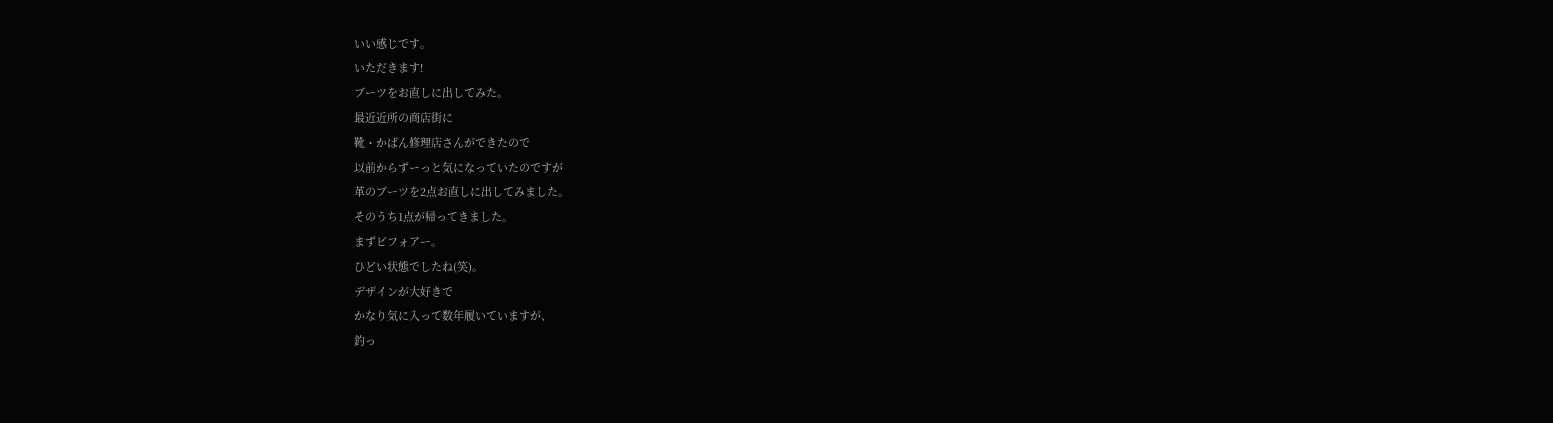いい感じです。
いただきます!
ブーツをお直しに出してみた。
最近近所の商店街に
靴・かばん修理店さんができたので
以前からずーっと気になっていたのですが
革のブーツを2点お直しに出してみました。
そのうち1点が帰ってきました。
まずビフォアー。
ひどい状態でしたね(笑)。
デザインが大好きで
かなり気に入って数年履いていますが、
釣っ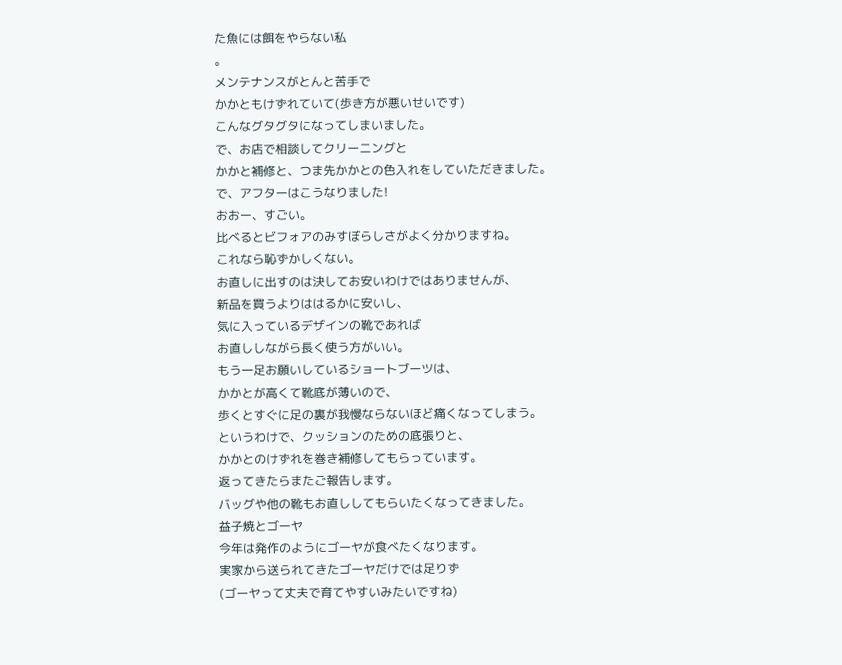た魚には餌をやらない私
。
メンテナンスがとんと苦手で
かかともけずれていて(歩き方が悪いせいです)
こんなグタグタになってしまいました。
で、お店で相談してクリーニングと
かかと補修と、つま先かかとの色入れをしていただきました。
で、アフターはこうなりました!
おおー、すごい。
比べるとビフォアのみすぼらしさがよく分かりますね。
これなら恥ずかしくない。
お直しに出すのは決してお安いわけではありませんが、
新品を買うよりははるかに安いし、
気に入っているデザインの靴であれば
お直ししながら長く使う方がいい。
もう一足お願いしているショートブーツは、
かかとが高くて靴底が薄いので、
歩くとすぐに足の裏が我慢ならないほど痛くなってしまう。
というわけで、クッションのための底張りと、
かかとのけずれを巻き補修してもらっています。
返ってきたらまたご報告します。
バッグや他の靴もお直ししてもらいたくなってきました。
益子焼とゴーヤ
今年は発作のようにゴーヤが食べたくなります。
実家から送られてきたゴーヤだけでは足りず
(ゴーヤって丈夫で育てやすいみたいですね)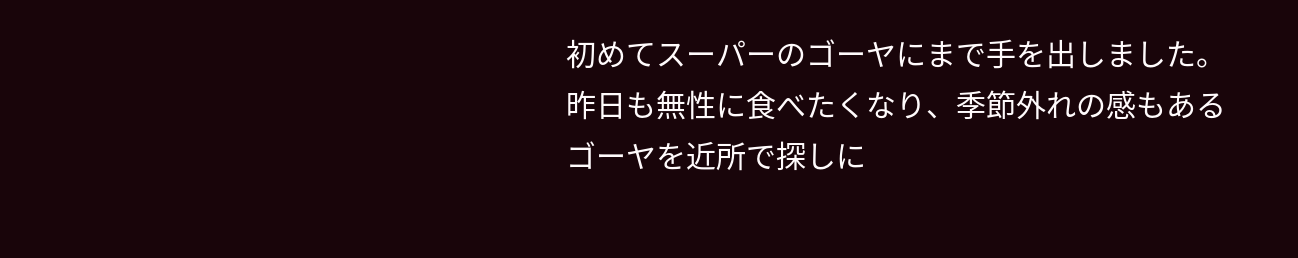初めてスーパーのゴーヤにまで手を出しました。
昨日も無性に食べたくなり、季節外れの感もある
ゴーヤを近所で探しに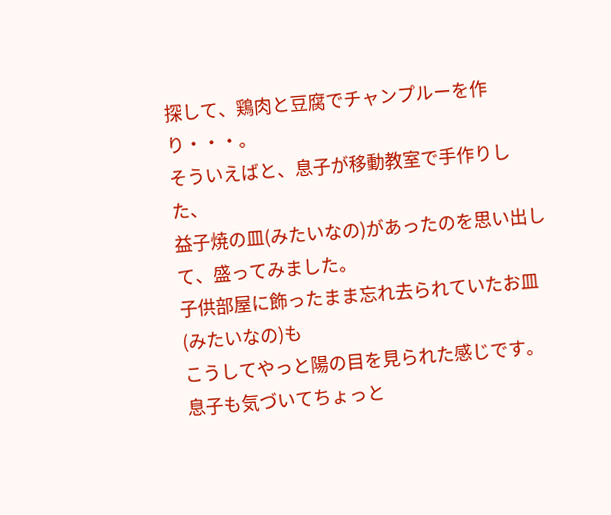探して、鶏肉と豆腐でチャンプルーを作り・・・。
そういえばと、息子が移動教室で手作りした、
益子焼の皿(みたいなの)があったのを思い出して、盛ってみました。
子供部屋に飾ったまま忘れ去られていたお皿(みたいなの)も
こうしてやっと陽の目を見られた感じです。
息子も気づいてちょっと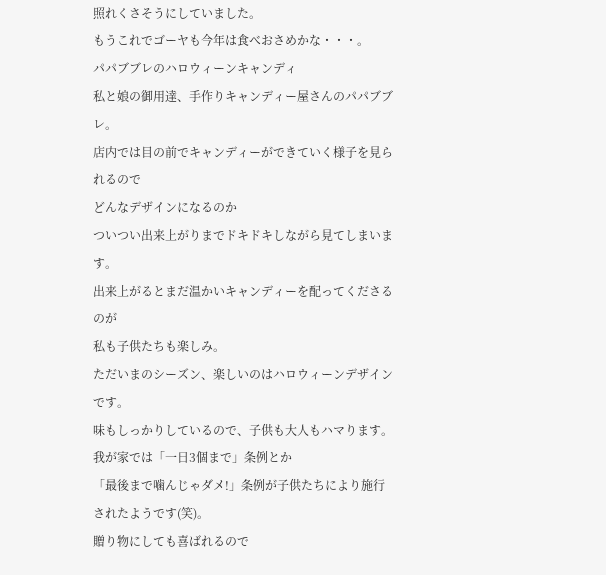照れくさそうにしていました。
もうこれでゴーヤも今年は食べおさめかな・・・。
パパブブレのハロウィーンキャンディ
私と娘の御用達、手作りキャンディー屋さんのパパブブレ。
店内では目の前でキャンディーができていく様子を見られるので
どんなデザインになるのか
ついつい出来上がりまでドキドキしながら見てしまいます。
出来上がるとまだ温かいキャンディーを配ってくださるのが
私も子供たちも楽しみ。
ただいまのシーズン、楽しいのはハロウィーンデザインです。
味もしっかりしているので、子供も大人もハマります。
我が家では「一日3個まで」条例とか
「最後まで噛んじゃダメ!」条例が子供たちにより施行されたようです(笑)。
贈り物にしても喜ばれるので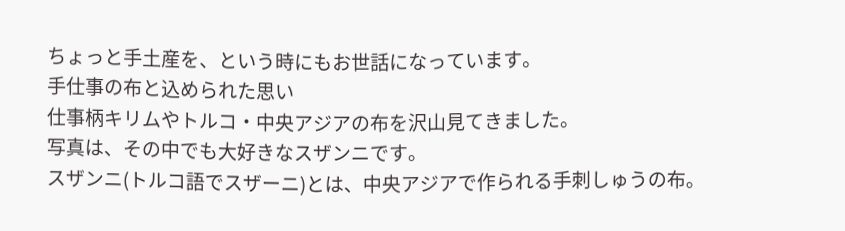ちょっと手土産を、という時にもお世話になっています。
手仕事の布と込められた思い
仕事柄キリムやトルコ・中央アジアの布を沢山見てきました。
写真は、その中でも大好きなスザンニです。
スザンニ(トルコ語でスザーニ)とは、中央アジアで作られる手刺しゅうの布。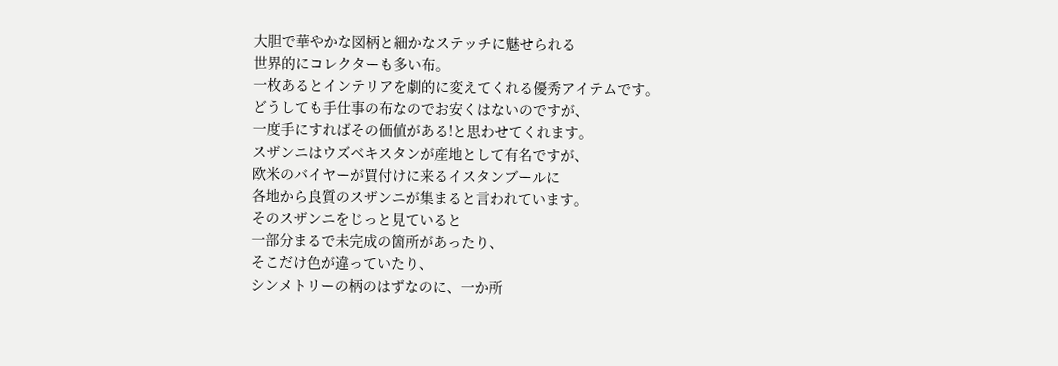大胆で華やかな図柄と細かなステッチに魅せられる
世界的にコレクターも多い布。
一枚あるとインテリアを劇的に変えてくれる優秀アイテムです。
どうしても手仕事の布なのでお安くはないのですが、
一度手にすればその価値がある!と思わせてくれます。
スザンニはウズベキスタンが産地として有名ですが、
欧米のバイヤーが買付けに来るイスタンブールに
各地から良質のスザンニが集まると言われています。
そのスザンニをじっと見ていると
一部分まるで未完成の箇所があったり、
そこだけ色が違っていたり、
シンメトリーの柄のはずなのに、一か所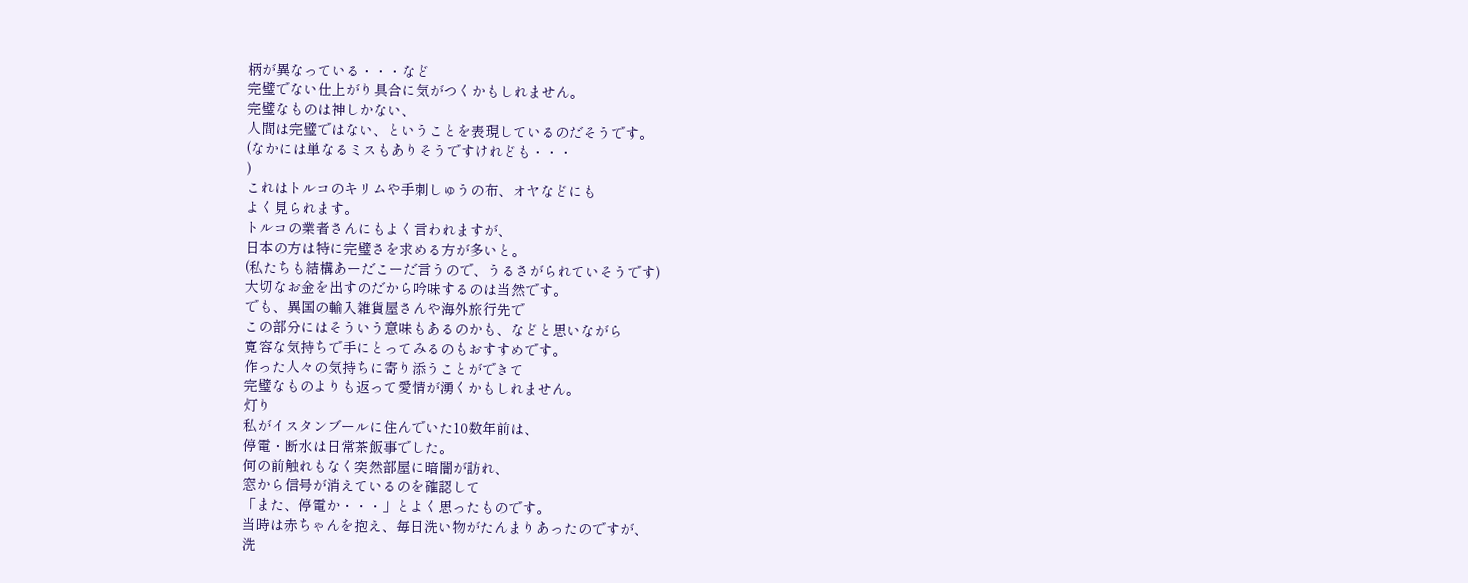柄が異なっている・・・など
完璧でない仕上がり具合に気がつくかもしれません。
完璧なものは神しかない、
人間は完璧ではない、ということを表現しているのだそうです。
(なかには単なるミスもありそうですけれども・・・
)
これはトルコのキリムや手刺しゅうの布、オヤなどにも
よく見られます。
トルコの業者さんにもよく言われますが、
日本の方は特に完璧さを求める方が多いと。
(私たちも結構あーだこーだ言うので、うるさがられていそうです)
大切なお金を出すのだから吟味するのは当然です。
でも、異国の輸入雑貨屋さんや海外旅行先で
この部分にはそういう意味もあるのかも、などと思いながら
寛容な気持ちで手にとってみるのもおすすめです。
作った人々の気持ちに寄り添うことができて
完璧なものよりも返って愛情が湧くかもしれません。
灯り
私がイスタンブールに住んでいた10数年前は、
停電・断水は日常茶飯事でした。
何の前触れもなく突然部屋に暗闇が訪れ、
窓から信号が消えているのを確認して
「また、停電か・・・」とよく思ったものです。
当時は赤ちゃんを抱え、毎日洗い物がたんまりあったのですが、
洗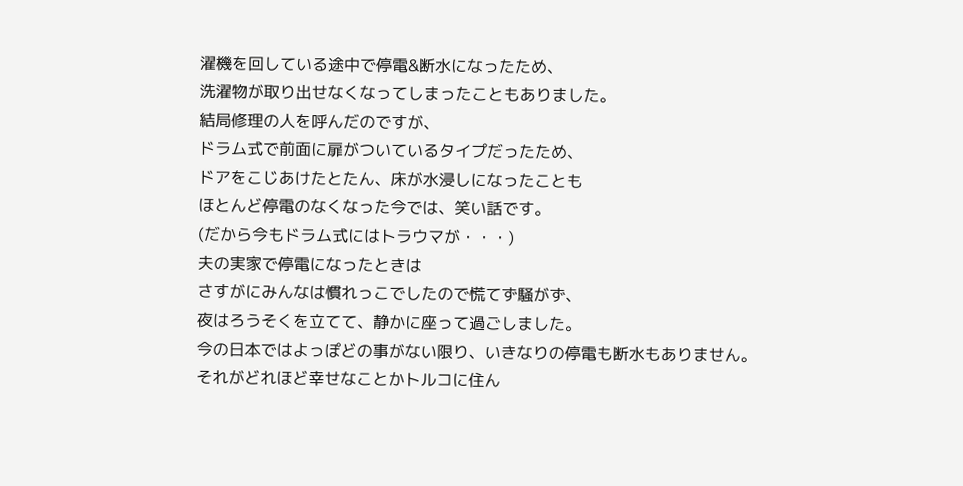濯機を回している途中で停電&断水になったため、
洗濯物が取り出せなくなってしまったこともありました。
結局修理の人を呼んだのですが、
ドラム式で前面に扉がついているタイプだったため、
ドアをこじあけたとたん、床が水浸しになったことも
ほとんど停電のなくなった今では、笑い話です。
(だから今もドラム式にはトラウマが・・・)
夫の実家で停電になったときは
さすがにみんなは慣れっこでしたので慌てず騒がず、
夜はろうそくを立てて、静かに座って過ごしました。
今の日本ではよっぽどの事がない限り、いきなりの停電も断水もありません。
それがどれほど幸せなことかトルコに住ん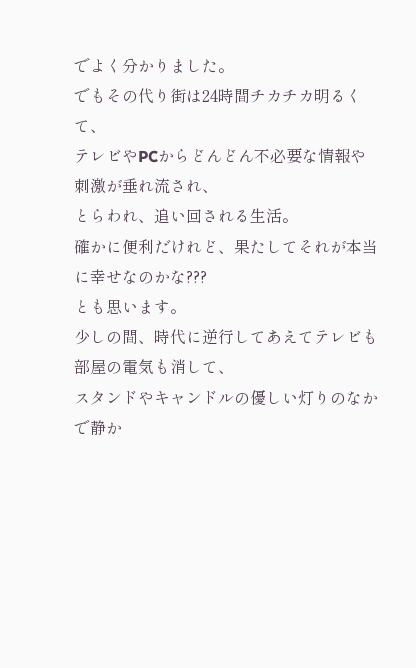でよく分かりました。
でもその代り街は24時間チカチカ明るくて、
テレビやPCからどんどん不必要な情報や刺激が垂れ流され、
とらわれ、追い回される生活。
確かに便利だけれど、果たしてそれが本当に幸せなのかな???
とも思います。
少しの間、時代に逆行してあえてテレビも部屋の電気も消して、
スタンドやキャンドルの優しい灯りのなかで静か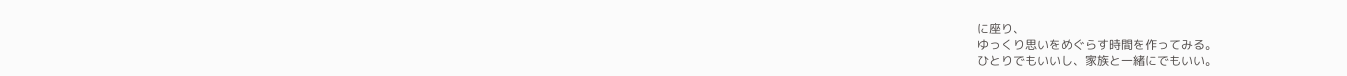に座り、
ゆっくり思いをめぐらす時間を作ってみる。
ひとりでもいいし、家族と一緒にでもいい。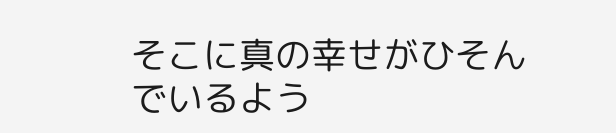そこに真の幸せがひそんでいるよう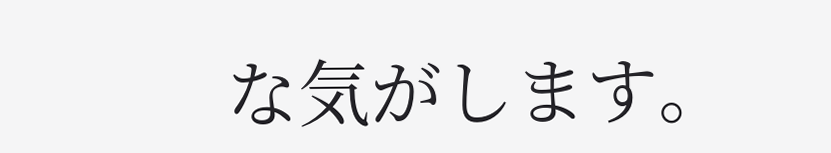な気がします。